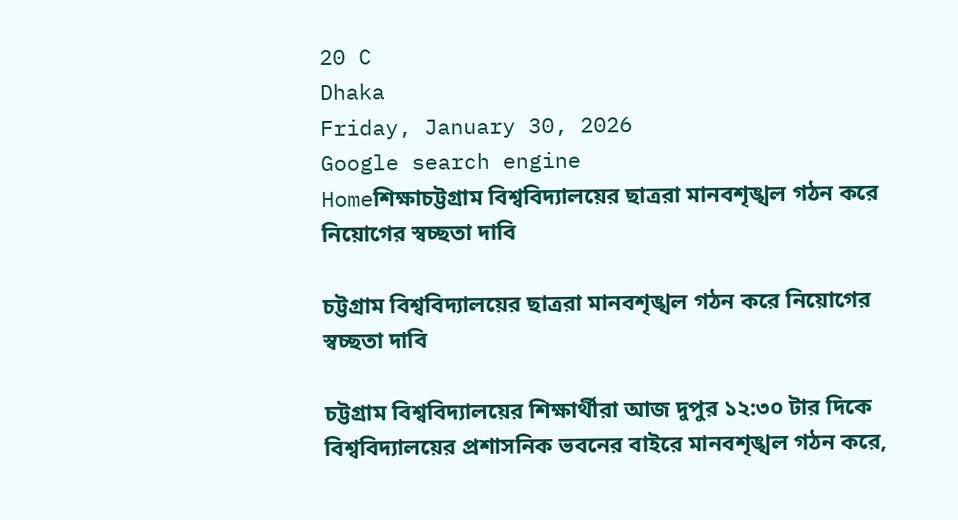20 C
Dhaka
Friday, January 30, 2026
Google search engine
Homeশিক্ষাচট্টগ্রাম বিশ্ববিদ্যালয়ের ছাত্ররা মানবশৃঙ্খল গঠন করে নিয়োগের স্বচ্ছতা দাবি

চট্টগ্রাম বিশ্ববিদ্যালয়ের ছাত্ররা মানবশৃঙ্খল গঠন করে নিয়োগের স্বচ্ছতা দাবি

চট্টগ্রাম বিশ্ববিদ্যালয়ের শিক্ষার্থীরা আজ দুপুর ১২:৩০ টার দিকে বিশ্ববিদ্যালয়ের প্রশাসনিক ভবনের বাইরে মানবশৃঙ্খল গঠন করে,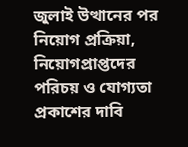জুলাই উত্থানের পর নিয়োগ প্রক্রিয়া, নিয়োগপ্রাপ্তদের পরিচয় ও যোগ্যতা প্রকাশের দাবি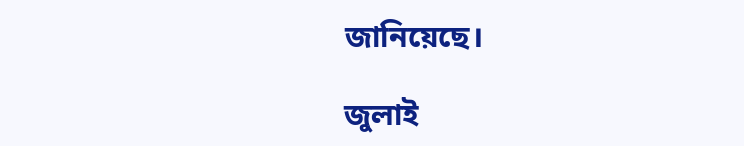জানিয়েছে।

জুলাই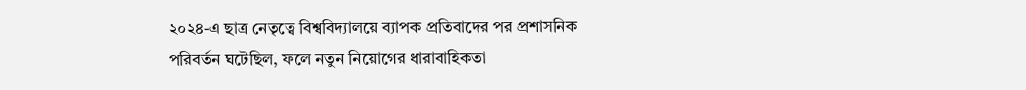২০২৪-এ ছাত্র নেতৃত্বে বিশ্ববিদ্যালয়ে ব্যাপক প্রতিবাদের পর প্রশাসনিক পরিবর্তন ঘটেছিল, ফলে নতুন নিয়োগের ধারাবাহিকতা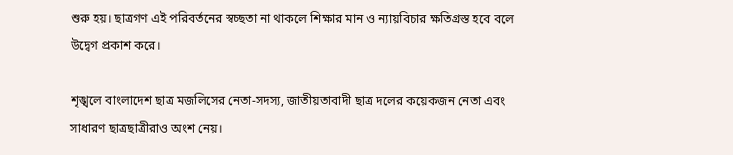শুরু হয়। ছাত্রগণ এই পরিবর্তনের স্বচ্ছতা না থাকলে শিক্ষার মান ও ন্যায়বিচার ক্ষতিগ্রস্ত হবে বলে উদ্বেগ প্রকাশ করে।

শৃঙ্খলে বাংলাদেশ ছাত্র মজলিসের নেতা-সদস্য, জাতীয়তাবাদী ছাত্র দলের কয়েকজন নেতা এবং সাধারণ ছাত্রছাত্রীরাও অংশ নেয়।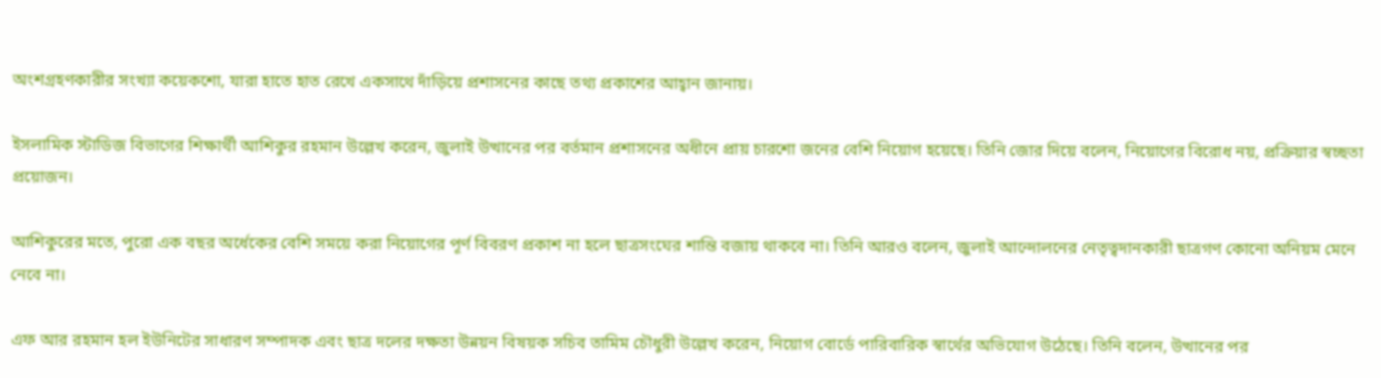অংশগ্রহণকারীর সংখ্যা কয়েকশো, যারা হাতে হাত রেখে একসাথে দাঁড়িয়ে প্রশাসনের কাছে তথ্য প্রকাশের আহ্বান জানায়।

ইসলামিক স্টাডিজ বিভাগের শিক্ষার্থী আশিকুর রহমান উল্লেখ করেন, জুলাই উত্থানের পর বর্তমান প্রশাসনের অধীনে প্রায় চারশো জনের বেশি নিয়োগ হয়েছে। তিনি জোর দিয়ে বলেন, নিয়োগের বিরোধ নয়, প্রক্রিয়ার স্বচ্ছতা প্রয়োজন।

আশিকুরের মতে, পুরো এক বছর অর্ধেকের বেশি সময়ে করা নিয়োগের পূর্ণ বিবরণ প্রকাশ না হলে ছাত্রসংঘের শান্তি বজায় থাকবে না। তিনি আরও বলেন, জুলাই আন্দোলনের নেতৃত্বদানকারী ছাত্রগণ কোনো অনিয়ম মেনে নেবে না।

এফ আর রহমান হল ইউনিটের সাধারণ সম্পাদক এবং ছাত্র দলের দক্ষতা উন্নয়ন বিষয়ক সচিব তামিম চৌধুরী উল্লেখ করেন, নিয়োগ বোর্ডে পারিবারিক স্বার্থের অভিযোগ উঠেছে। তিনি বলেন, উত্থানের পর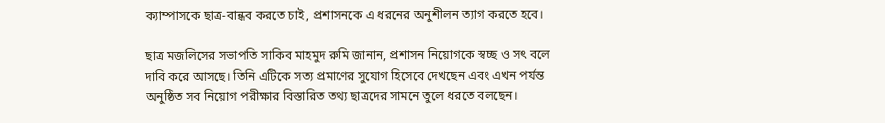ক্যাম্পাসকে ছাত্র-বান্ধব করতে চাই, প্রশাসনকে এ ধরনের অনুশীলন ত্যাগ করতে হবে।

ছাত্র মজলিসের সভাপতি সাকিব মাহমুদ রুমি জানান, প্রশাসন নিয়োগকে স্বচ্ছ ও সৎ বলে দাবি করে আসছে। তিনি এটিকে সত্য প্রমাণের সুযোগ হিসেবে দেখছেন এবং এখন পর্যন্ত অনুষ্ঠিত সব নিয়োগ পরীক্ষার বিস্তারিত তথ্য ছাত্রদের সামনে তুলে ধরতে বলছেন।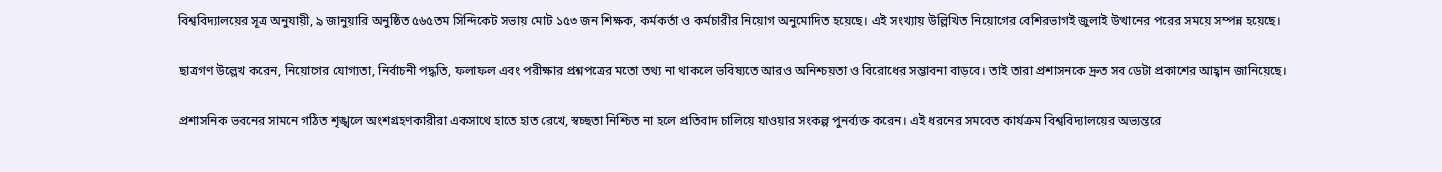বিশ্ববিদ্যালয়ের সূত্র অনুযায়ী, ৯ জানুয়ারি অনুষ্ঠিত ৫৬৫তম সিন্দিকেট সভায় মোট ১৫৩ জন শিক্ষক, কর্মকর্তা ও কর্মচারীর নিয়োগ অনুমোদিত হয়েছে। এই সংখ্যায় উল্লিখিত নিয়োগের বেশিরভাগই জুলাই উত্থানের পরের সময়ে সম্পন্ন হয়েছে।

ছাত্রগণ উল্লেখ করেন, নিয়োগের যোগ্যতা, নির্বাচনী পদ্ধতি, ফলাফল এবং পরীক্ষার প্রশ্নপত্রের মতো তথ্য না থাকলে ভবিষ্যতে আরও অনিশ্চয়তা ও বিরোধের সম্ভাবনা বাড়বে। তাই তারা প্রশাসনকে দ্রুত সব ডেটা প্রকাশের আহ্বান জানিয়েছে।

প্রশাসনিক ভবনের সামনে গঠিত শৃঙ্খলে অংশগ্রহণকারীরা একসাথে হাতে হাত রেখে, স্বচ্ছতা নিশ্চিত না হলে প্রতিবাদ চালিয়ে যাওয়ার সংকল্প পুনর্ব্যক্ত করেন। এই ধরনের সমবেত কার্যক্রম বিশ্ববিদ্যালয়ের অভ্যন্তরে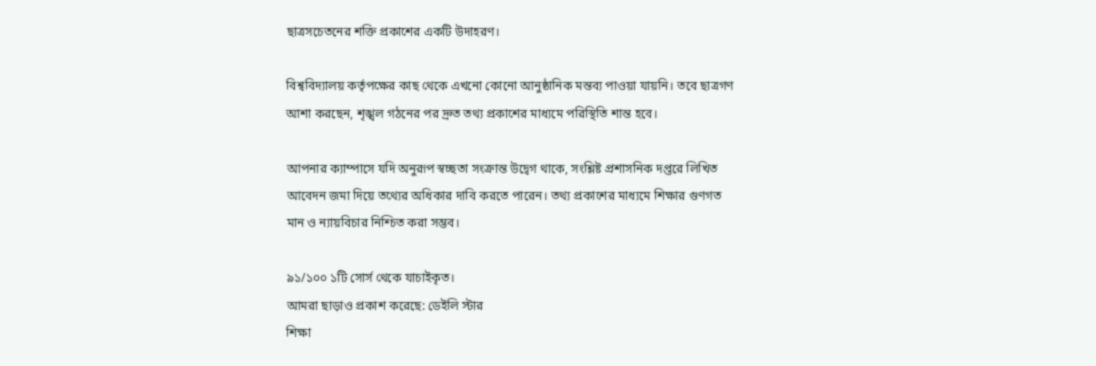ছাত্রসচেতনের শক্তি প্রকাশের একটি উদাহরণ।

বিশ্ববিদ্যালয় কর্তৃপক্ষের কাছ থেকে এখনো কোনো আনুষ্ঠানিক মন্তব্য পাওয়া যায়নি। তবে ছাত্রগণ আশা করছেন, শৃঙ্খল গঠনের পর দ্রুত তথ্য প্রকাশের মাধ্যমে পরিস্থিতি শান্ত হবে।

আপনার ক্যাম্পাসে যদি অনুরূপ স্বচ্ছতা সংক্রান্ত উদ্বেগ থাকে, সংশ্লিষ্ট প্রশাসনিক দপ্তরে লিখিত আবেদন জমা দিয়ে তথ্যের অধিকার দাবি করতে পারেন। তথ্য প্রকাশের মাধ্যমে শিক্ষার গুণগত মান ও ন্যায়বিচার নিশ্চিত করা সম্ভব।

৯১/১০০ ১টি সোর্স থেকে যাচাইকৃত।
আমরা ছাড়াও প্রকাশ করেছে: ডেইলি স্টার
শিক্ষা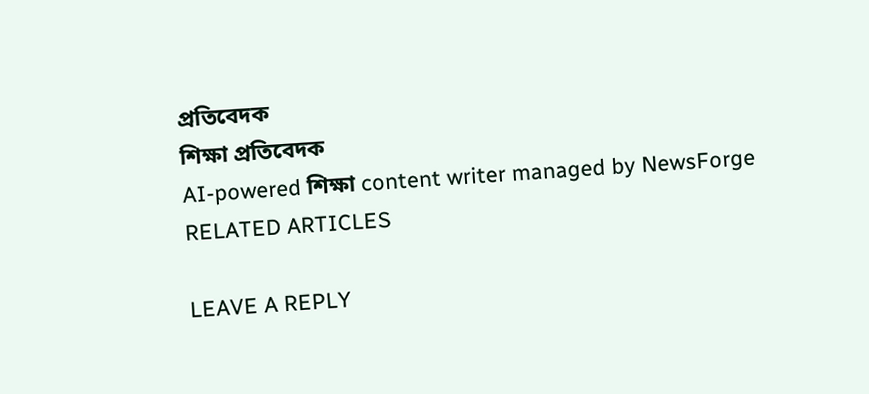প্রতিবেদক
শিক্ষা প্রতিবেদক
AI-powered শিক্ষা content writer managed by NewsForge
RELATED ARTICLES

LEAVE A REPLY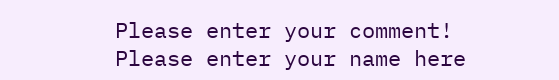Please enter your comment!
Please enter your name here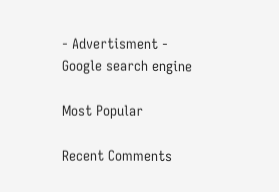- Advertisment -
Google search engine

Most Popular

Recent Comments